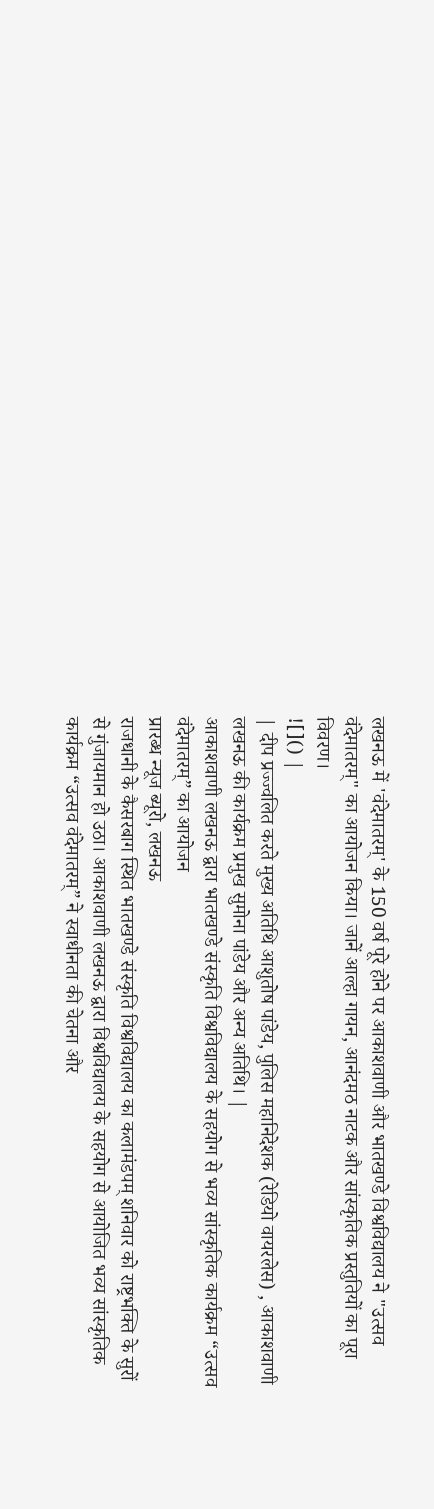लखनऊ में 'वंदेमातरम्' के 150 वर्ष पूरे होने पर आकाशवाणी और भातखण्डे विश्वविद्यालय ने "उत्सव वंदेमातरम्" का आयोजन किया। जानें आल्हा गायन, आनंदमठ नाटक और सांस्कृतिक प्रस्तुतियों का पूरा विवरण।
![]() |
| दीप प्रज्ज्वलित करते मुख्य अतिथि आशुतोष पांडेय, पुलिस महानिदेशक (रेडियो वायरलेस) , आकाशवाणी लखनऊ की कार्यक्रम प्रमुख सुमोना पांडेय और अन्य अतिथि। |
आकाशवाणी लखनऊ द्वारा भातखण्डे संस्कृति विश्वविद्यालय के सहयोग से भव्य सांस्कृतिक कार्यक्रम “उत्सव वंदेमातरम्” का आयोजन
प्रारब्ध न्यूज ब्यूरो, लखनऊ
राजधानी के कैसरबाग स्थित भातखण्डे संस्कृति विश्वविद्यालय का कलामंडपम् शनिवार को राष्ट्रभक्ति के सुरों से गुंजायमान हो उठा। आकाशवाणी लखनऊ द्वारा विश्वविद्यालय के सहयोग से आयोजित भव्य सांस्कृतिक कार्यक्रम “उत्सव वंदेमातरम्” ने स्वाधीनता की चेतना और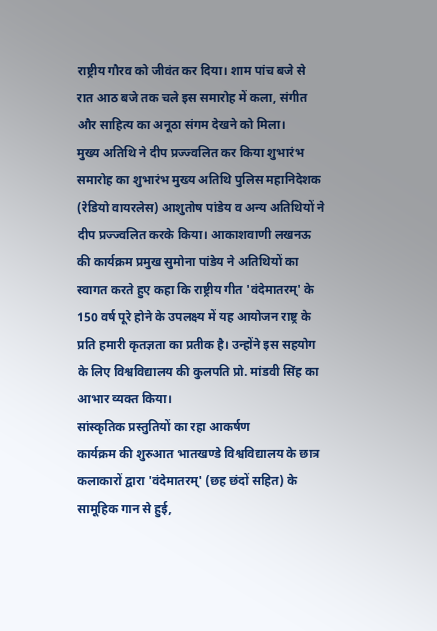राष्ट्रीय गौरव को जीवंत कर दिया। शाम पांच बजे से रात आठ बजे तक चले इस समारोह में कला, संगीत और साहित्य का अनूठा संगम देखने को मिला।
मुख्य अतिथि ने दीप प्रज्ज्वलित कर किया शुभारंभ
समारोह का शुभारंभ मुख्य अतिथि पुलिस महानिदेशक (रेडियो वायरलेस) आशुतोष पांडेय व अन्य अतिथियों ने दीप प्रज्ज्वलित करके किया। आकाशवाणी लखनऊ की कार्यक्रम प्रमुख सुमोना पांडेय ने अतिथियों का स्वागत करते हुए कहा कि राष्ट्रीय गीत 'वंदेमातरम्' के 150 वर्ष पूरे होने के उपलक्ष्य में यह आयोजन राष्ट्र के प्रति हमारी कृतज्ञता का प्रतीक है। उन्होंने इस सहयोग के लिए विश्वविद्यालय की कुलपति प्रो. मांडवी सिंह का आभार व्यक्त किया।
सांस्कृतिक प्रस्तुतियों का रहा आकर्षण
कार्यक्रम की शुरुआत भातखण्डे विश्वविद्यालय के छात्र कलाकारों द्वारा 'वंदेमातरम्' (छह छंदों सहित) के सामूहिक गान से हुई,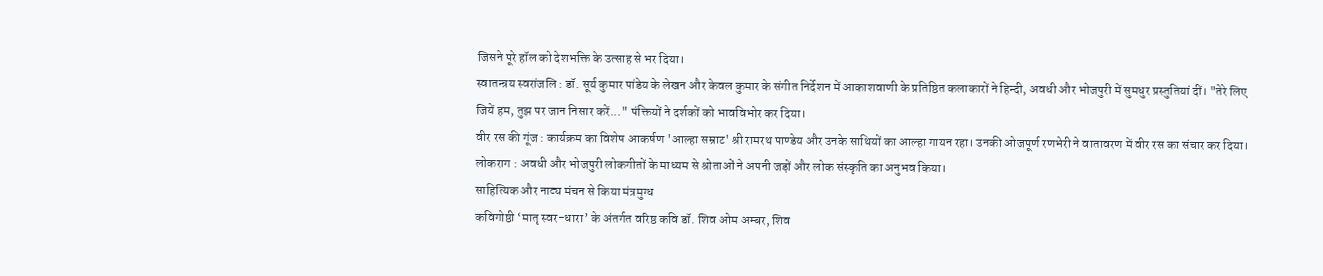जिसने पूरे हॉल को देशभक्ति के उत्साह से भर दिया।
स्वातन्त्रय स्वरांजलि : डॉ. सूर्य कुमार पांडेय के लेखन और केवल कुमार के संगीत निर्देशन में आकाशवाणी के प्रतिष्ठित कलाकारों ने हिन्दी, अवधी और भोजपुरी में सुमधुर प्रस्तुतियां दीं। "तेरे लिए जियें हम, तुझ पर जान निसार करें..." पंक्तियों ने दर्शकों को भावविभोर कर दिया।
वीर रस की गूंज : कार्यक्रम का विशेष आकर्षण 'आल्हा सम्राट' श्री रामरथ पाण्डेय और उनके साथियों का आल्हा गायन रहा। उनकी ओजपूर्ण रणभेरी ने वातावरण में वीर रस का संचार कर दिया।
लोकराग : अवधी और भोजपुरी लोकगीतों के माध्यम से श्रोताओं ने अपनी जड़ों और लोक संस्कृति का अनुभव किया।
साहित्यिक और नाट्य मंचन से किया मंत्रमुग्ध
कविगोष्ठी ‘मातृ स्वर-धारा’ के अंतर्गत वरिष्ठ कवि डॉ. शिव ओम अम्बर, शिव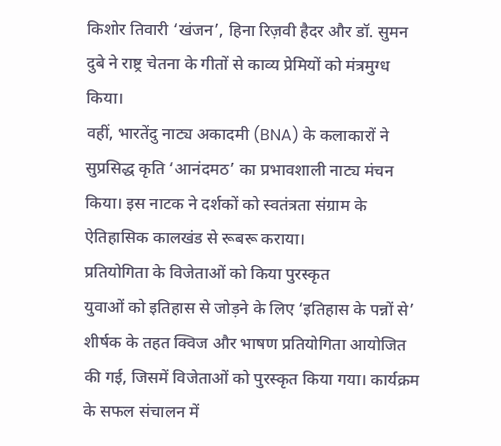किशोर तिवारी ‘खंजन’, हिना रिज़वी हैदर और डॉ. सुमन दुबे ने राष्ट्र चेतना के गीतों से काव्य प्रेमियों को मंत्रमुग्ध किया।
वहीं, भारतेंदु नाट्य अकादमी (BNA) के कलाकारों ने सुप्रसिद्ध कृति ‘आनंदमठ’ का प्रभावशाली नाट्य मंचन किया। इस नाटक ने दर्शकों को स्वतंत्रता संग्राम के ऐतिहासिक कालखंड से रूबरू कराया।
प्रतियोगिता के विजेताओं को किया पुरस्कृत
युवाओं को इतिहास से जोड़ने के लिए ‘इतिहास के पन्नों से’ शीर्षक के तहत क्विज और भाषण प्रतियोगिता आयोजित की गई, जिसमें विजेताओं को पुरस्कृत किया गया। कार्यक्रम के सफल संचालन में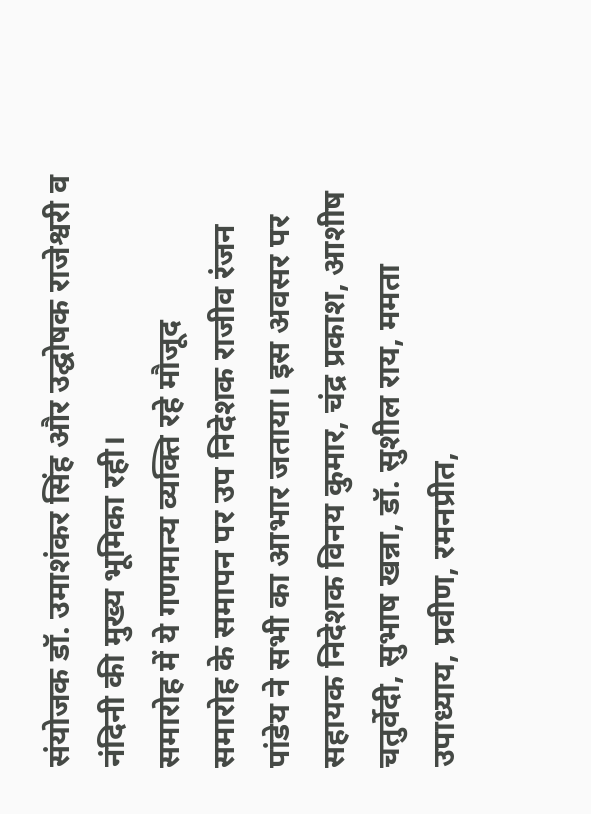संयोजक डॉ. उमाशंकर सिंह और उद्घोषक राजेश्वरी व नंदिनी की मुख्य भूमिका रही।
समारोह में ये गणमान्य व्यक्ति रहे मौजूद
समारोह के समापन पर उप निदेशक राजीव रंजन पांडेय ने सभी का आभार जताया। इस अवसर पर सहायक निदेशक विनय कुमार, चंद्र प्रकाश, आशीष चतुर्वेदी, सुभाष खन्ना, डॉ. सुशील राय, ममता उपाध्याय, प्रवीण, रमनप्रीत,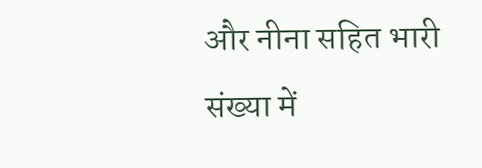और नीना सहित भारी संख्या में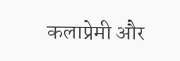कलाप्रेमी और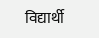विद्यार्थी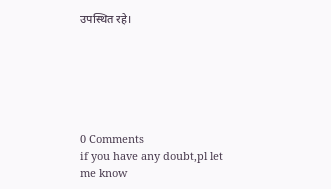उपस्थित रहे।






0 Comments
if you have any doubt,pl let me know